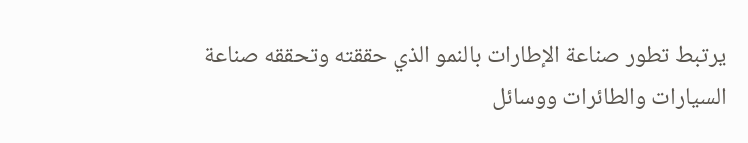يرتبط تطور صناعة الإطارات بالنمو الذي حققته وتحققه صناعة السيارات والطائرات ووسائل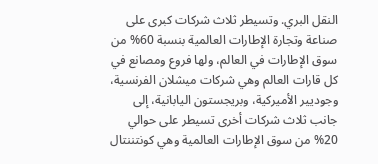النقل البري. وتسيطر ثلاث شركات كبرى على صناعة وتجارة الإطارات العالمية بنسبة 60% من سوق الإطارات في العالم، ولها فروع ومصانع في كل قارات العالم وهي شركات ميشلان الفرنسية، وجوديير الأميركية، وبريجستون اليابانية، إلى جانب ثلاث شركات أخرى تسيطر على حوالي 20% من سوق الإطارات العالمية وهي كونتننتال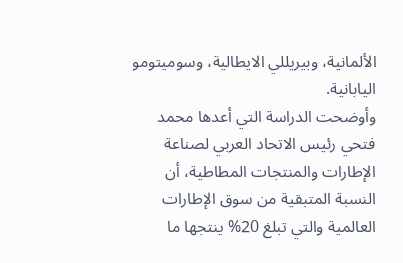الألمانية، وبيريللي الايطالية، وسوميتومو اليابانية.
وأوضحت الدراسة التي أعدها محمد فتحي رئيس الاتحاد العربي لصناعة الإطارات والمنتجات المطاطية، أن النسبة المتبقية من سوق الإطارات العالمية والتي تبلغ 20% ينتجها ما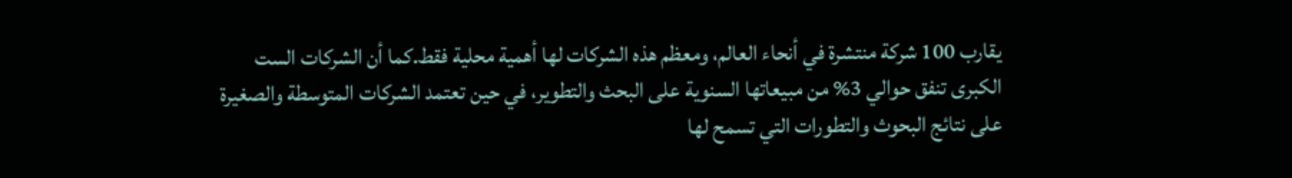يقارب 100 شركة منتشرة في أنحاء العالم، ومعظم هذه الشركات لها أهمية محلية فقط.كما أن الشركات الست الكبرى تنفق حوالي 3% من مبيعاتها السنوية على البحث والتطوير، في حين تعتمد الشركات المتوسطة والصغيرة على نتائج البحوث والتطورات التي تسمح لها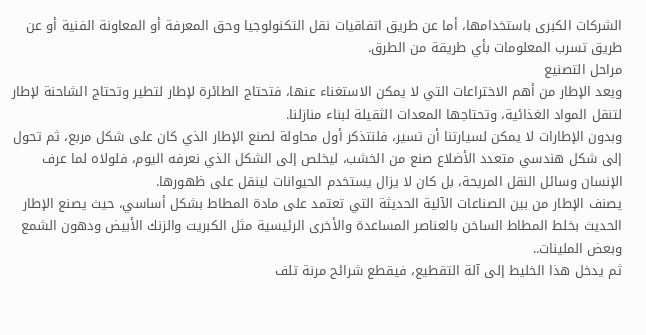الشركات الكبرى باستخدامها، أما عن طريق اتفاقيات نقل التكنولوجيا وحق المعرفة أو المعاونة الفنية أو عن طريق تسرب المعلومات بأي طريقة من الطرق.
مراحل التصنيع
ويعد الإطار من أهم الاختراعات التي لا يمكن الاستغناء عنها، فتحتاج الطائرة لإطار لتطير وتحتاج الشاحنة لإطار لتنقل المواد الغذائية، وتحتاجها المعدات الثقيلة لبناء منازلنا.
وبدون الإطارات لا يمكن لسيارتنا أن تسير، فلنتذكر أول محاولة لصنع الإطار الذي كان على شكل مربع، ثم تحول إلى شكل هندسي متعدد الأضلاع صنع من الخشب، ليخلص إلى الشكل الذي نعرفه اليوم، فلولاه لما عرف الإنسان وسائل النقل المريحة، بل كان لا يزال يستخدم الحيوانات لينقل على ظهورها.
يصنف الإطار من بين الصناعات الآلية الحديثة التي تعتمد على مادة المطاط بشكل أساسي، حيث يصنع الإطار الحديث بخلط المطاط الساخن بالعناصر المساعدة والأخرى الرئيسية مثل الكبريت والزنك الأبيض ودهون الشمع وبعض الملينات..
ثم يدخل هذا الخليط إلى آلة التقطيع، فيقطع شرائح مرنة تلف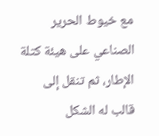مع خيوط الحرير الصناعي على هيئة كتلة الإطار، ثم تنقل إلى قالب له الشكل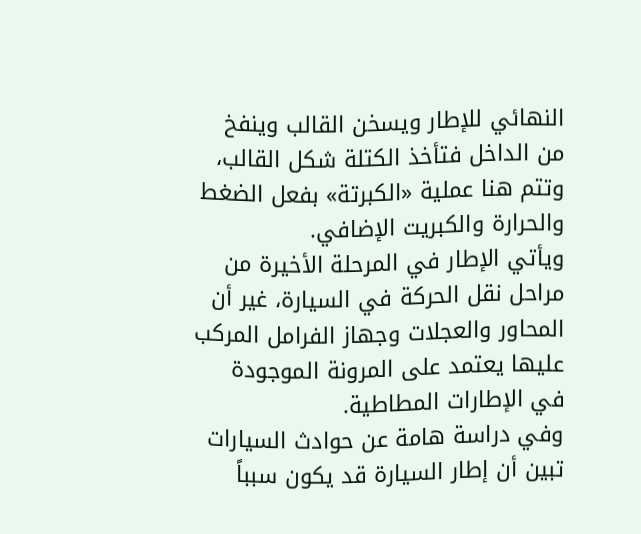النهائي للإطار ويسخن القالب وينفخ من الداخل فتأخذ الكتلة شكل القالب، وتتم هنا عملية «الكبرتة» بفعل الضغط والحرارة والكبريت الإضافي.
ويأتي الإطار في المرحلة الأخيرة من مراحل نقل الحركة في السيارة، غير أن المحاور والعجلات وجهاز الفرامل المركب عليها يعتمد على المرونة الموجودة في الإطارات المطاطية.
وفي دراسة هامة عن حوادث السيارات تبين أن إطار السيارة قد يكون سبباً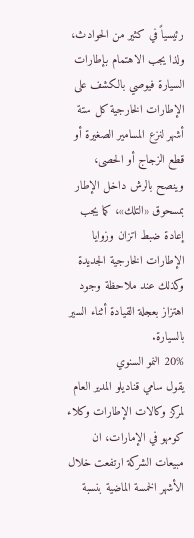رئيسياً في كثير من الحوادث، ولذا يجب الاهتمام بإطارات السيارة فيوصي بالكشف على الإطارات الخارجية كل ستة أشهر لنزع المسامير الصغيرة أو قطع الزجاج أو الحصى، وينصح بالرش داخل الإطار بمسحوق «التلك»، كما يجب إعادة ضبط اتزان وزوايا الإطارات الخارجية الجديدة وكذلك عند ملاحظة وجود اهتزاز بعجلة القيادة أثناء السير بالسيارة.
20% النمو السنوي
يقول سامي قناديلو المدير العام لمركز وكالات الإطارات وكلاء كومهو في الإمارات، ان مبيعات الشركة ارتفعت خلال الأشهر الخمسة الماضية بنسبة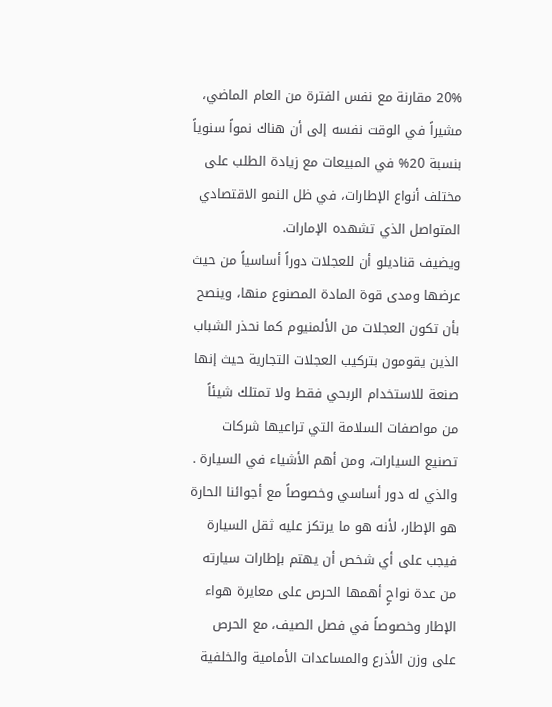20% مقارنة مع نفس الفترة من العام الماضي، مشيراً في الوقت نفسه إلى أن هناك نمواً سنوياً بنسبة 20% في المبيعات مع زيادة الطلب على مختلف أنواع الإطارات، في ظل النمو الاقتصادي المتواصل الذي تشهده الإمارات.
ويضيف قناديلو أن للعجلات دوراً أساسياً من حيث عرضها ومدى قوة المادة المصنوع منها، وينصح بأن تكون العجلات من الألمنيوم كما نحذر الشباب الذين يقومون بتركيب العجلات التجارية حيث إنها صنعة للاستخدام الربحي فقط ولا تمتلك شيئاً من مواصفات السلامة التي تراعيها شركات تصنيع السيارات، ومن أهم الأشياء في السيارة .
والذي له دور أساسي وخصوصاً مع أجوائنا الحارة هو الإطار، لأنه هو ما يرتكز عليه ثقل السيارة فيجب على أي شخص أن يهتم بإطارات سيارته من عدة نواحٍ أهمها الحرص على معايرة هواء الإطار وخصوصاً في فصل الصيف، مع الحرص على وزن الأذرع والمساعدات الأمامية والخلفية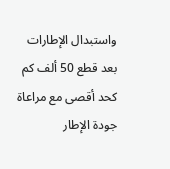واستبدال الإطارات بعد قطع 50 ألف كم كحد أقصى مع مراعاة جودة الإطار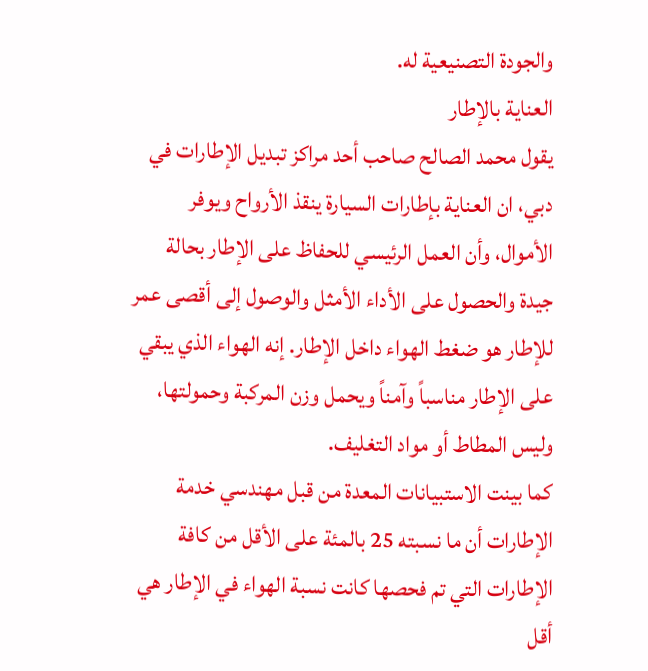والجودة التصنيعية له.
العناية بالإطار
يقول محمد الصالح صاحب أحد مراكز تبديل الإطارات في دبي، ان العناية بإطارات السيارة ينقذ الأرواح ويوفر الأموال، وأن العمل الرئيسي للحفاظ على الإطار بحالة جيدة والحصول على الأداء الأمثل والوصول إلى أقصى عمر للإطار هو ضغط الهواء داخل الإطار. إنه الهواء الذي يبقي على الإطار مناسباً وآمناً ويحمل وزن المركبة وحمولتها، وليس المطاط أو مواد التغليف.
كما بينت الاستبيانات المعدة من قبل مهندسي خدمة الإطارات أن ما نسبته 25 بالمئة على الأقل من كافة الإطارات التي تم فحصها كانت نسبة الهواء في الإطار هي أقل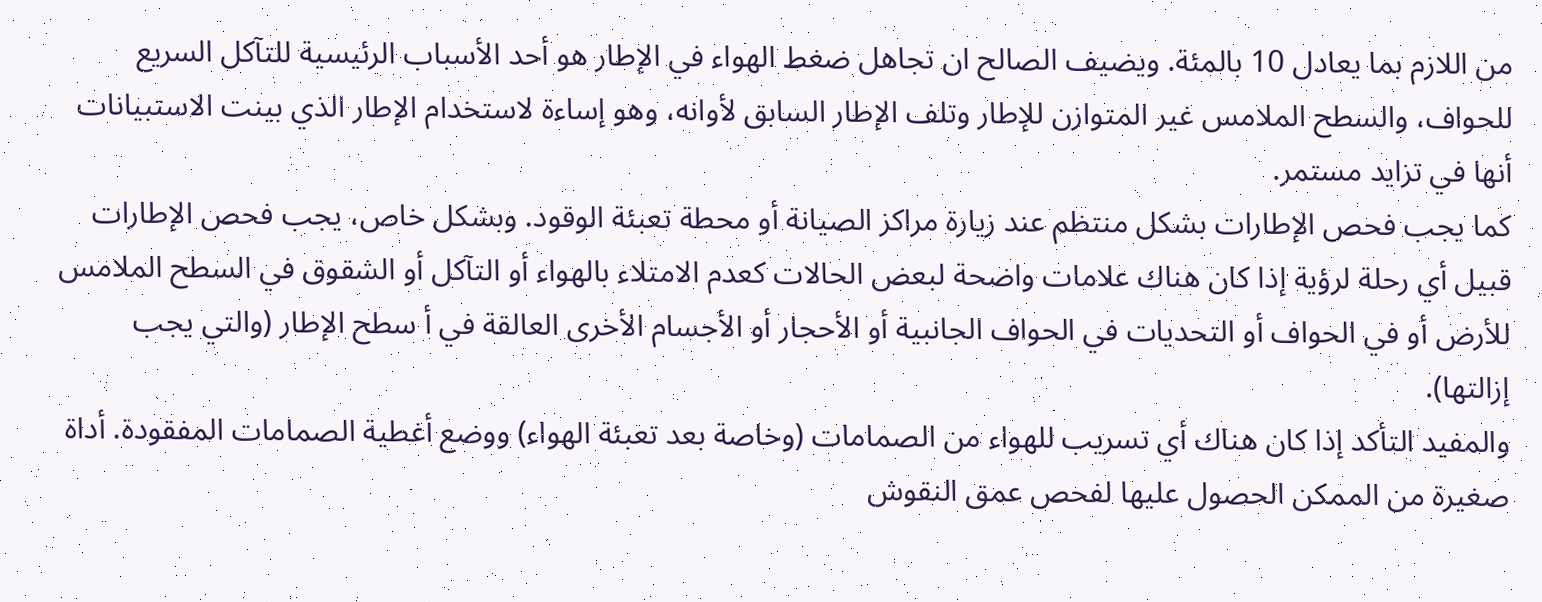من اللازم بما يعادل 10 بالمئة. ويضيف الصالح ان تجاهل ضغط الهواء في الإطار هو أحد الأسباب الرئيسية للتآكل السريع للحواف، والسطح الملامس غير المتوازن للإطار وتلف الإطار السابق لأوانه، وهو إساءة لاستخدام الإطار الذي بينت الاستبيانات أنها في تزايد مستمر.
كما يجب فحص الإطارات بشكل منتظم عند زيارة مراكز الصيانة أو محطة تعبئة الوقود. وبشكل خاص، يجب فحص الإطارات قبيل أي رحلة لرؤية إذا كان هناك علامات واضحة لبعض الحالات كعدم الامتلاء بالهواء أو التآكل أو الشقوق في السطح الملامس للأرض أو في الحواف أو التحديات في الحواف الجانبية أو الأحجار أو الأجسام الأخرى العالقة في أ سطح الإطار (والتي يجب إزالتها).
والمفيد التأكد إذا كان هناك أي تسريب للهواء من الصمامات (وخاصة بعد تعبئة الهواء) ووضع أغطية الصمامات المفقودة. أداة صغيرة من الممكن الحصول عليها لفحص عمق النقوش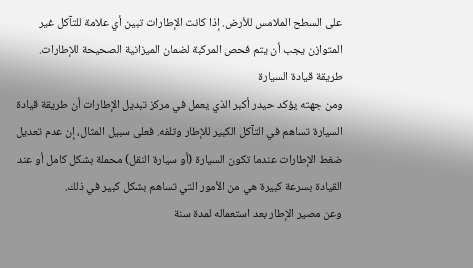على السطح الملامس للأرض. إذا كانت الإطارات تبين أي علامة للتآكل غير المتوازن يجب أن يتم فحص المركبة لضمان الميزانية الصحيحة للإطارات.
طريقة قيادة السيارة
ومن جهته يؤكد حيدر أكبر الذي يعمل في مركز تبديل الإطارات أن طريقة قيادة السيارة تساهم في التآكل الكبير للإطار وتلفه. فعلى سبيل المثال، إن عدم تعديل ضغط الإطارات عندما تكون السيارة (أو سيارة النقل) محملة بشكل كامل أو عند القيادة بسرعة كبيرة هي من الأمور التي تساهم بشكل كبير في ذلك.
وعن مصير الإطار بعد استعماله لمدة سنة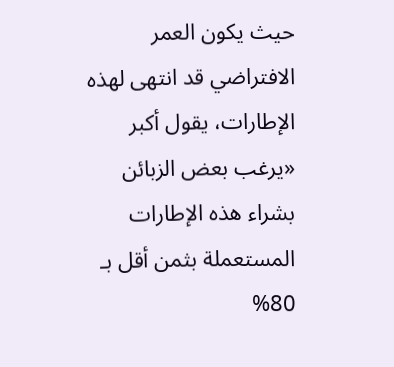حيث يكون العمر الافتراضي قد انتهى لهذه الإطارات، يقول أكبر «يرغب بعض الزبائن بشراء هذه الإطارات المستعملة بثمن أقل بـ 80%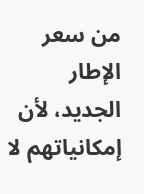من سعر الإطار الجديد، لأن إمكانياتهم لا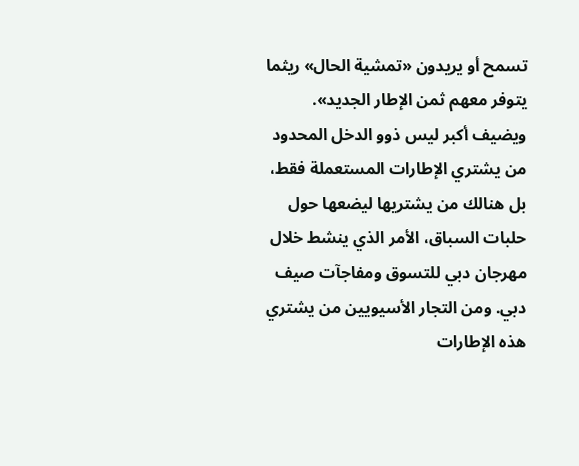تسمح أو يريدون «تمشية الحال» ريثما يتوفر معهم ثمن الإطار الجديد».
ويضيف أكبر ليس ذوو الدخل المحدود من يشتري الإطارات المستعملة فقط، بل هنالك من يشتريها ليضعها حول حلبات السباق، الأمر الذي ينشط خلال مهرجان دبي للتسوق ومفاجآت صيف دبي. ومن التجار الأسيويين من يشتري هذه الإطارات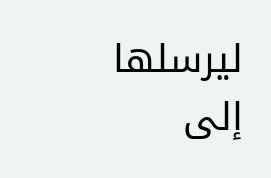ليرسلها إلى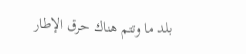بلد ما وتتم هناك حرق الإطار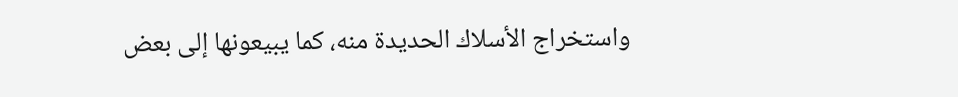واستخراج الأسلاك الحديدة منه، كما يبيعونها إلى بعض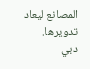المصانع ليعاد تدويرها.
دبي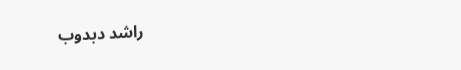راشد دبدوب